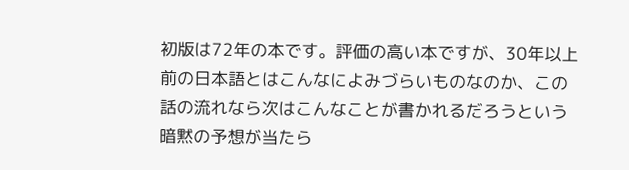初版は72年の本です。評価の高い本ですが、30年以上前の日本語とはこんなによみづらいものなのか、この話の流れなら次はこんなことが書かれるだろうという暗黙の予想が当たら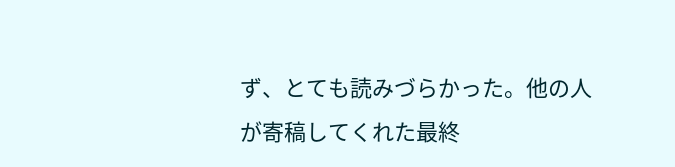ず、とても読みづらかった。他の人が寄稿してくれた最終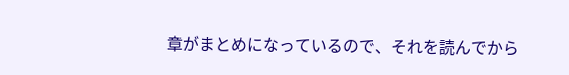章がまとめになっているので、それを読んでから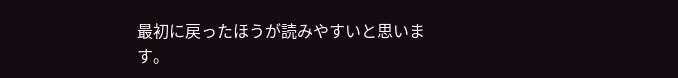最初に戻ったほうが読みやすいと思います。